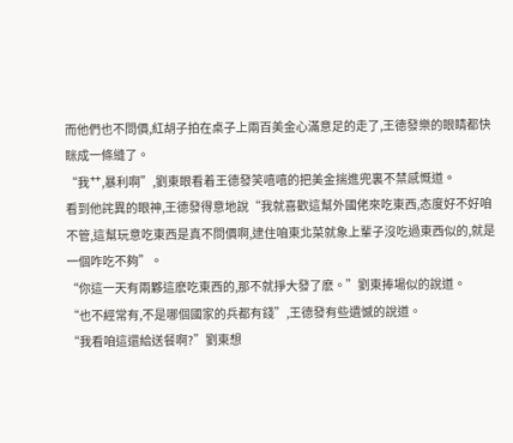而他們也不問價,紅胡子拍在桌子上兩百美金心滿意足的走了,王德發樂的眼睛都快眯成一條縫了。
“我艹,暴利啊”,劉東眼看着王德發笑嘻嘻的把美金揣進兜裏不禁感慨道。
看到他詫異的眼神,王德發得意地說“我就喜歡這幫外國佬來吃東西,态度好不好咱不管,這幫玩意吃東西是真不問價啊,逮住咱東北菜就象上輩子沒吃過東西似的,就是一個咋吃不夠”。
“你這一天有兩夥這麽吃東西的,那不就掙大發了麽。”劉東捧場似的說道。
“也不經常有,不是哪個國家的兵都有錢”,王德發有些遺憾的說道。
“我看咱這還給送餐啊?”劉東想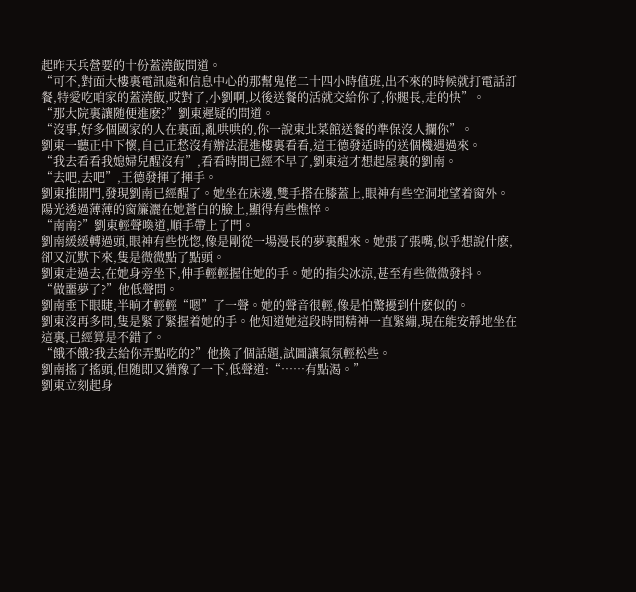起昨天兵營要的十份蓋澆飯問道。
“可不,對面大樓裏電訊處和信息中心的那幫鬼佬二十四小時值班,出不來的時候就打電話訂餐,特愛吃咱家的蓋澆飯,哎對了,小劉啊,以後送餐的活就交給你了,你腿長,走的快”。
“那大院裏讓随便進麽?”劉東遲疑的問道。
“沒事,好多個國家的人在裏面,亂哄哄的,你一說東北菜館送餐的準保沒人攔你”。
劉東一聽正中下懷,自己正愁沒有辦法混進樓裏看看,這王德發适時的送個機遇過來。
“我去看看我媳婦兒醒沒有”,看看時間已經不早了,劉東這才想起屋裏的劉南。
“去吧,去吧”,王德發揮了揮手。
劉東推開門,發現劉南已經醒了。她坐在床邊,雙手搭在膝蓋上,眼神有些空洞地望着窗外。陽光透過薄薄的窗簾灑在她蒼白的臉上,顯得有些憔悴。
“南南?”劉東輕聲喚道,順手帶上了門。
劉南緩緩轉過頭,眼神有些恍惚,像是剛從一場漫長的夢裏醒來。她張了張嘴,似乎想說什麽,卻又沉默下來,隻是微微點了點頭。
劉東走過去,在她身旁坐下,伸手輕輕握住她的手。她的指尖冰涼,甚至有些微微發抖。
“做噩夢了?”他低聲問。
劉南垂下眼睫,半晌才輕輕“嗯”了一聲。她的聲音很輕,像是怕驚擾到什麽似的。
劉東沒再多問,隻是緊了緊握着她的手。他知道她這段時間精神一直緊繃,現在能安靜地坐在這裏,已經算是不錯了。
“餓不餓?我去給你弄點吃的?”他換了個話題,試圖讓氣氛輕松些。
劉南搖了搖頭,但随即又猶豫了一下,低聲道:“……有點渴。”
劉東立刻起身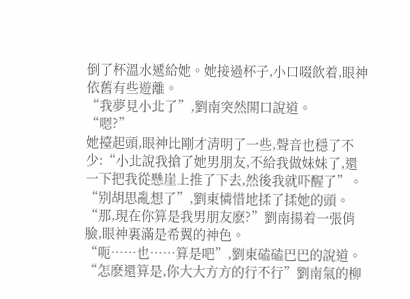倒了杯溫水遞給她。她接過杯子,小口啜飲着,眼神依舊有些遊離。
“我夢見小北了”,劉南突然開口說道。
“嗯?”
她擡起頭,眼神比剛才清明了一些,聲音也穩了不少:“小北說我搶了她男朋友,不給我做妹妹了,還一下把我從懸崖上推了下去,然後我就吓醒了”。
“别胡思亂想了”,劉東憐惜地揉了揉她的頭。
“那,現在你算是我男朋友麽?”劉南揚着一張俏臉,眼神裏滿是希翼的神色。
“呃……也……算是吧”,劉東磕磕巴巴的說道。
“怎麽還算是,你大大方方的行不行”劉南氣的柳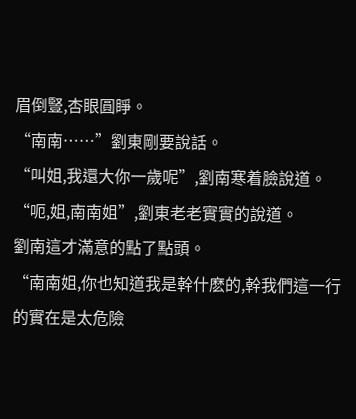眉倒豎,杏眼圓睜。
“南南……”劉東剛要說話。
“叫姐,我還大你一歲呢”,劉南寒着臉說道。
“呃,姐,南南姐”,劉東老老實實的說道。
劉南這才滿意的點了點頭。
“南南姐,你也知道我是幹什麽的,幹我們這一行的實在是太危險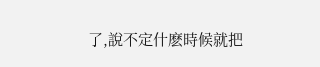了,說不定什麽時候就把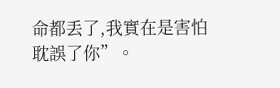命都丢了,我實在是害怕耽誤了你”。